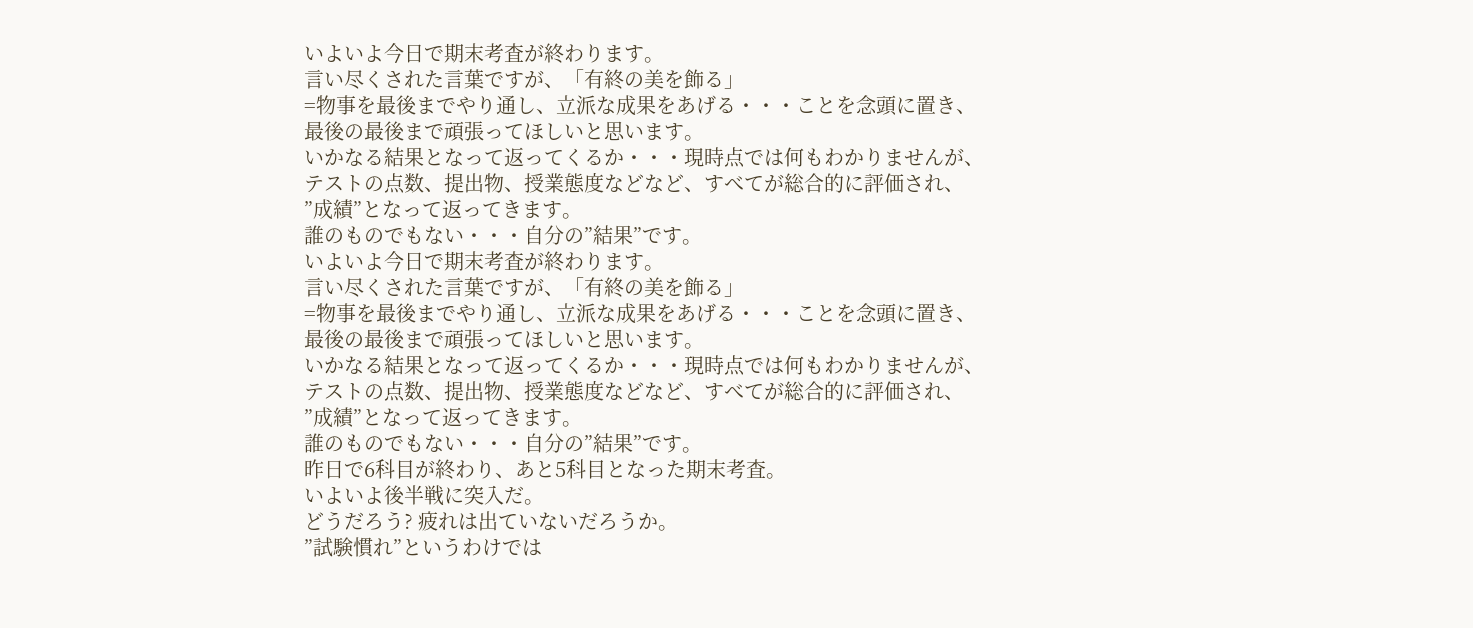いよいよ今日で期末考査が終わります。
言い尽くされた言葉ですが、「有終の美を飾る」
=物事を最後までやり通し、立派な成果をあげる・・・ことを念頭に置き、
最後の最後まで頑張ってほしいと思います。
いかなる結果となって返ってくるか・・・現時点では何もわかりませんが、
テストの点数、提出物、授業態度などなど、すべてが総合的に評価され、
”成績”となって返ってきます。
誰のものでもない・・・自分の”結果”です。
いよいよ今日で期末考査が終わります。
言い尽くされた言葉ですが、「有終の美を飾る」
=物事を最後までやり通し、立派な成果をあげる・・・ことを念頭に置き、
最後の最後まで頑張ってほしいと思います。
いかなる結果となって返ってくるか・・・現時点では何もわかりませんが、
テストの点数、提出物、授業態度などなど、すべてが総合的に評価され、
”成績”となって返ってきます。
誰のものでもない・・・自分の”結果”です。
昨日で6科目が終わり、あと5科目となった期末考査。
いよいよ後半戦に突入だ。
どうだろう? 疲れは出ていないだろうか。
”試験慣れ”というわけでは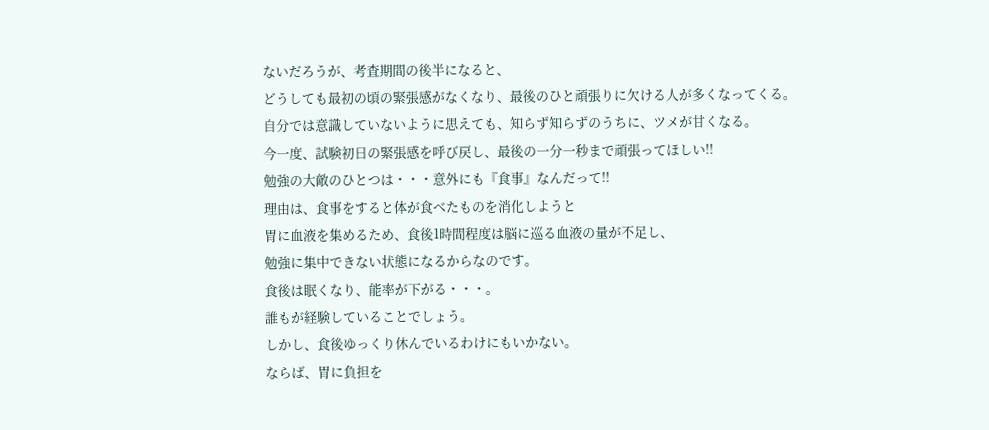ないだろうが、考査期間の後半になると、
どうしても最初の頃の緊張感がなくなり、最後のひと頑張りに欠ける人が多くなってくる。
自分では意識していないように思えても、知らず知らずのうちに、ツメが甘くなる。
今一度、試験初日の緊張感を呼び戻し、最後の一分一秒まで頑張ってほしい!!
勉強の大敵のひとつは・・・意外にも『食事』なんだって!!
理由は、食事をすると体が食べたものを消化しようと
胃に血液を集めるため、食後1時間程度は脳に巡る血液の量が不足し、
勉強に集中できない状態になるからなのです。
食後は眠くなり、能率が下がる・・・。
誰もが経験していることでしょう。
しかし、食後ゆっくり休んでいるわけにもいかない。
ならば、胃に負担を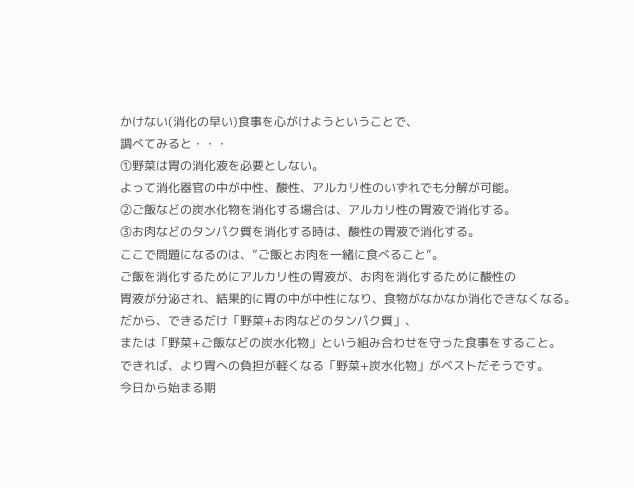かけない(消化の早い)食事を心がけようということで、
調べてみると・・・
①野菜は胃の消化液を必要としない。
よって消化器官の中が中性、酸性、アルカリ性のいずれでも分解が可能。
②ご飯などの炭水化物を消化する場合は、アルカリ性の胃液で消化する。
③お肉などのタンパク質を消化する時は、酸性の胃液で消化する。
ここで問題になるのは、”ご飯とお肉を一緒に食べること”。
ご飯を消化するためにアルカリ性の胃液が、お肉を消化するために酸性の
胃液が分泌され、結果的に胃の中が中性になり、食物がなかなか消化できなくなる。
だから、できるだけ「野菜+お肉などのタンパク質」、
または「野菜+ご飯などの炭水化物」という組み合わせを守った食事をすること。
できれば、より胃への負担が軽くなる「野菜+炭水化物」がベストだそうです。
今日から始まる期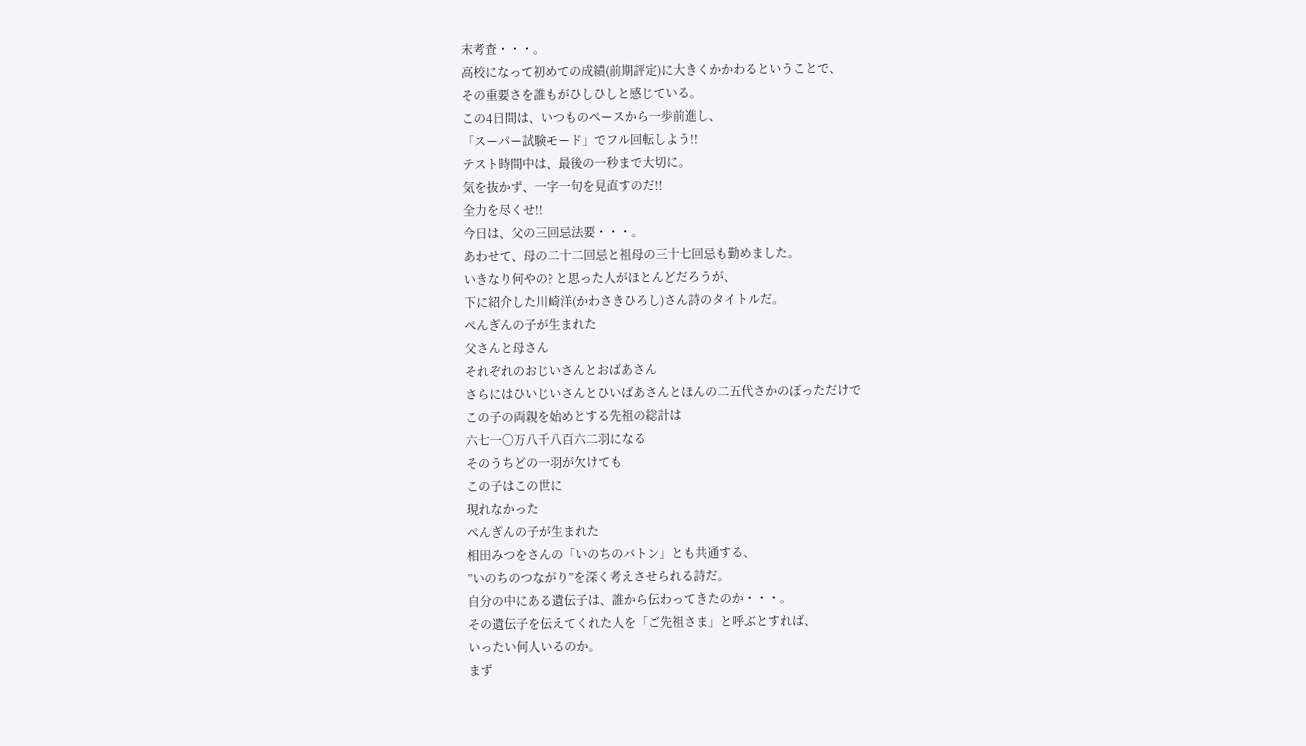末考査・・・。
高校になって初めての成績(前期評定)に大きくかかわるということで、
その重要さを誰もがひしひしと感じている。
この4日間は、いつものペースから一歩前進し、
「スーパー試験モード」でフル回転しよう!!
テスト時間中は、最後の一秒まで大切に。
気を抜かず、一字一句を見直すのだ!!
全力を尽くせ!!
今日は、父の三回忌法要・・・。
あわせて、母の二十二回忌と祖母の三十七回忌も勤めました。
いきなり何やの? と思った人がほとんどだろうが、
下に紹介した川崎洋(かわさきひろし)さん詩のタイトルだ。
ぺんぎんの子が生まれた
父さんと母さん
それぞれのおじいさんとおばあさん
さらにはひいじいさんとひいばあさんとほんの二五代さかのぼっただけで
この子の両親を始めとする先祖の総計は
六七一〇万八千八百六二羽になる
そのうちどの一羽が欠けても
この子はこの世に
現れなかった
ぺんぎんの子が生まれた
相田みつをさんの「いのちのバトン」とも共通する、
”いのちのつながり”を深く考えさせられる詩だ。
自分の中にある遺伝子は、誰から伝わってきたのか・・・。
その遺伝子を伝えてくれた人を「ご先祖さま」と呼ぶとすれば、
いったい何人いるのか。
まず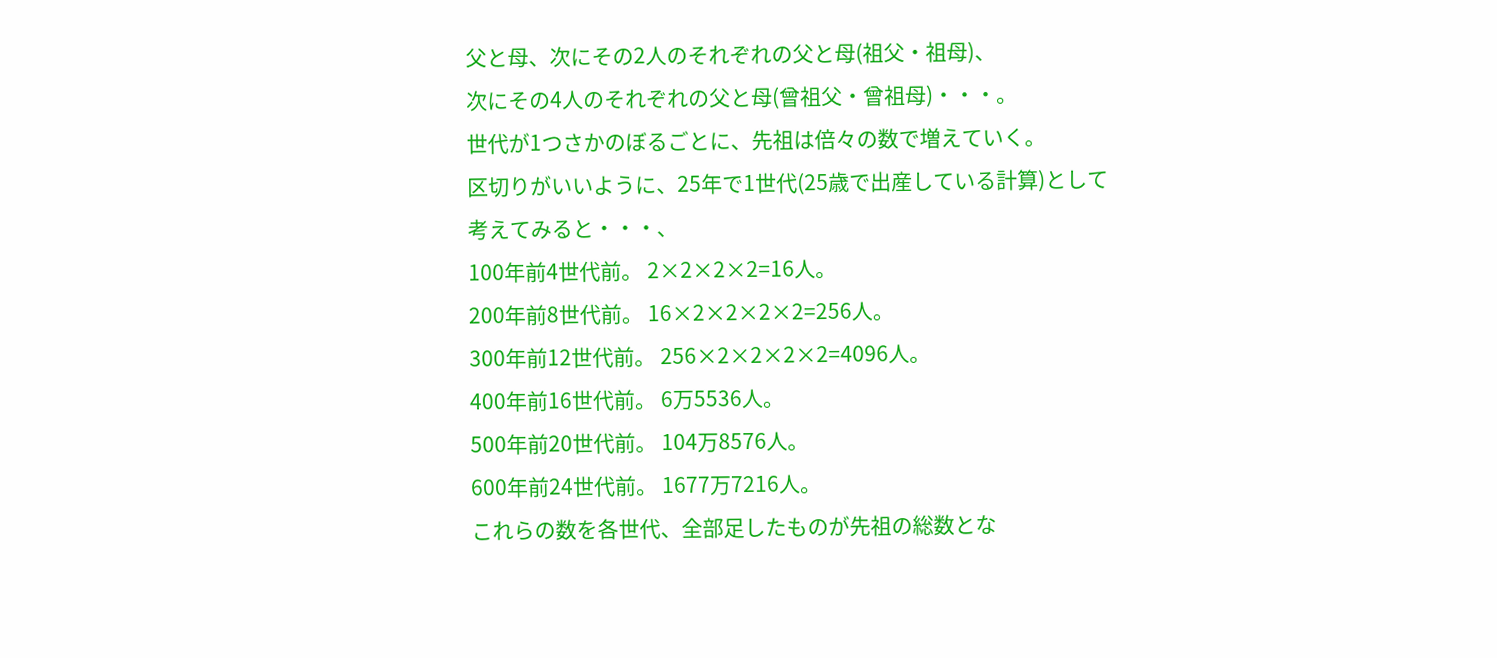父と母、次にその2人のそれぞれの父と母(祖父・祖母)、
次にその4人のそれぞれの父と母(曾祖父・曾祖母)・・・。
世代が1つさかのぼるごとに、先祖は倍々の数で増えていく。
区切りがいいように、25年で1世代(25歳で出産している計算)として
考えてみると・・・、
100年前4世代前。 2×2×2×2=16人。
200年前8世代前。 16×2×2×2×2=256人。
300年前12世代前。 256×2×2×2×2=4096人。
400年前16世代前。 6万5536人。
500年前20世代前。 104万8576人。
600年前24世代前。 1677万7216人。
これらの数を各世代、全部足したものが先祖の総数とな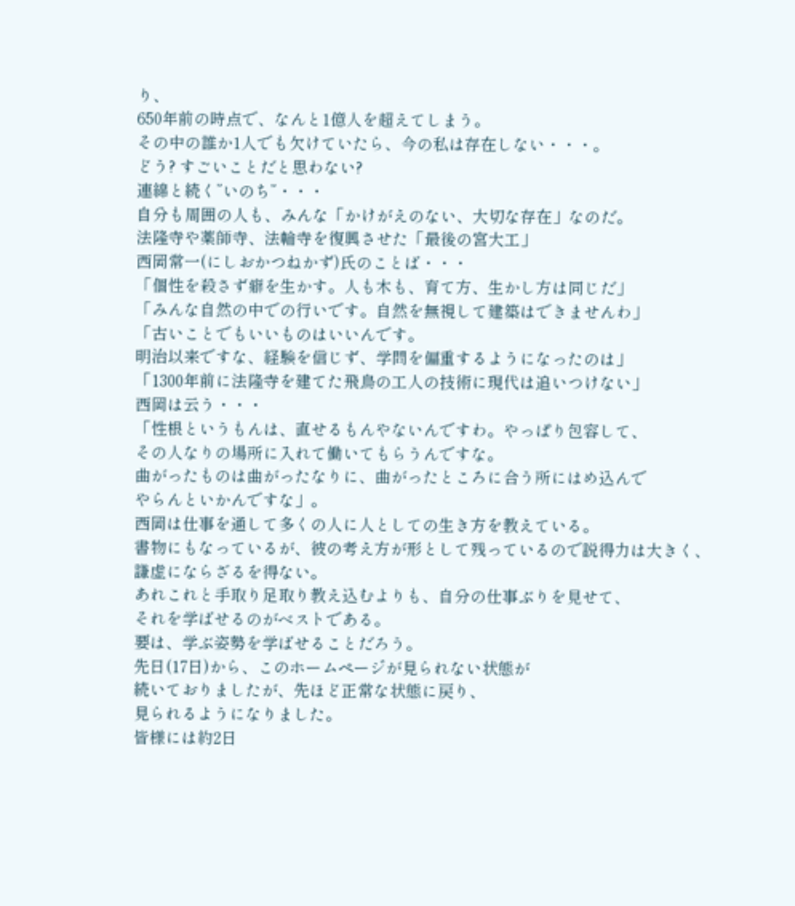り、
650年前の時点で、なんと1億人を超えてしまう。
その中の誰か1人でも欠けていたら、今の私は存在しない・・・。
どう? すごいことだと思わない?
連綿と続く”いのち”・・・
自分も周囲の人も、みんな「かけがえのない、大切な存在」なのだ。
法隆寺や薬師寺、法輪寺を復興させた「最後の宮大工」
西岡常一(にしおかつねかず)氏のことば・・・
「個性を殺さず癖を生かす。人も木も、育て方、生かし方は同じだ」
「みんな自然の中での行いです。自然を無視して建築はできませんわ」
「古いことでもいいものはいいんです。
明治以来ですな、経験を信じず、学問を偏重するようになったのは」
「1300年前に法隆寺を建てた飛鳥の工人の技術に現代は追いつけない」
西岡は云う・・・
「性根というもんは、直せるもんやないんですわ。やっぱり包容して、
その人なりの場所に入れて働いてもらうんですな。
曲がったものは曲がったなりに、曲がったところに合う所にはめ込んで
やらんといかんですな」。
西岡は仕事を通して多くの人に人としての生き方を教えている。
書物にもなっているが、彼の考え方が形として残っているので説得力は大きく、
謙虚にならざるを得ない。
あれこれと手取り足取り教え込むよりも、自分の仕事ぶりを見せて、
それを学ばせるのがベストである。
要は、学ぶ姿勢を学ばせることだろう。
先日(17日)から、このホームページが見られない状態が
続いておりましたが、先ほど正常な状態に戻り、
見られるようになりました。
皆様には約2日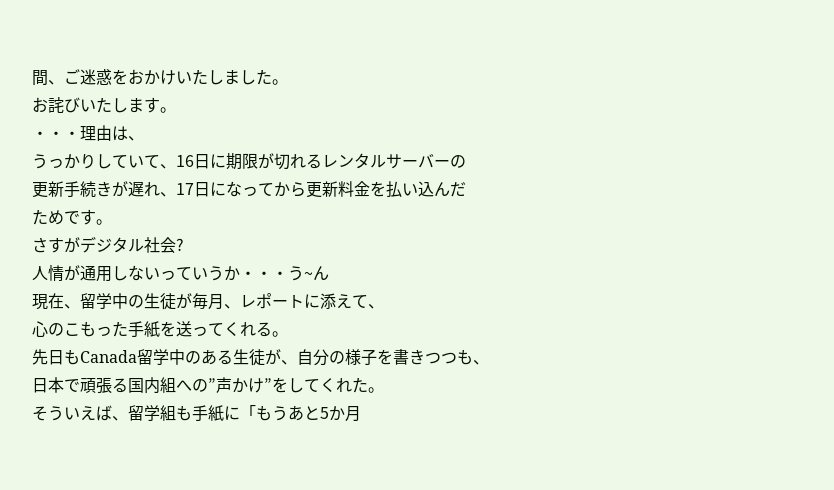間、ご迷惑をおかけいたしました。
お詫びいたします。
・・・理由は、
うっかりしていて、16日に期限が切れるレンタルサーバーの
更新手続きが遅れ、17日になってから更新料金を払い込んだ
ためです。
さすがデジタル社会?
人情が通用しないっていうか・・・う~ん
現在、留学中の生徒が毎月、レポートに添えて、
心のこもった手紙を送ってくれる。
先日もCanada留学中のある生徒が、自分の様子を書きつつも、
日本で頑張る国内組への”声かけ”をしてくれた。
そういえば、留学組も手紙に「もうあと5か月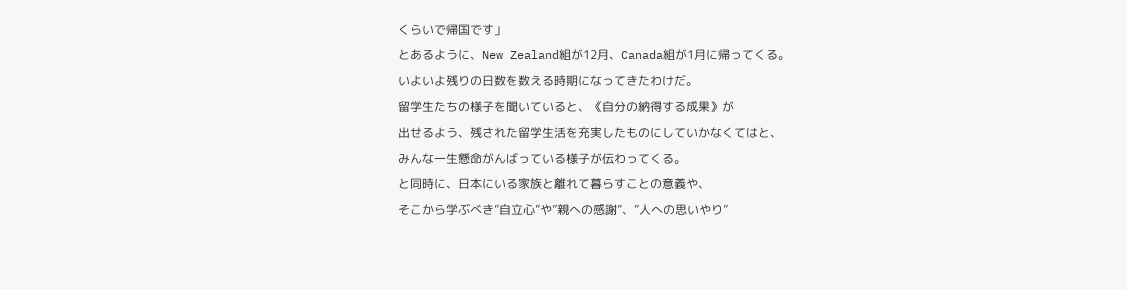くらいで帰国です」
とあるように、New Zealand組が12月、Canada組が1月に帰ってくる。
いよいよ残りの日数を数える時期になってきたわけだ。
留学生たちの様子を聞いていると、《自分の納得する成果》が
出せるよう、残された留学生活を充実したものにしていかなくてはと、
みんな一生懸命がんばっている様子が伝わってくる。
と同時に、日本にいる家族と離れて暮らすことの意義や、
そこから学ぶべき”自立心”や”親への感謝”、”人への思いやり”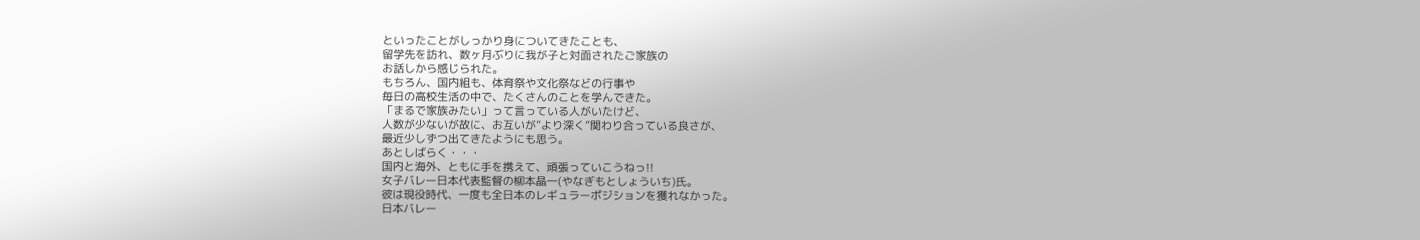といったことがしっかり身についてきたことも、
留学先を訪れ、数ヶ月ぶりに我が子と対面されたご家族の
お話しから感じられた。
もちろん、国内組も、体育祭や文化祭などの行事や
毎日の高校生活の中で、たくさんのことを学んできた。
「まるで家族みたい」って言っている人がいたけど、
人数が少ないが故に、お互いが”より深く”関わり合っている良さが、
最近少しずつ出てきたようにも思う。
あとしばらく・・・
国内と海外、ともに手を携えて、頑張っていこうねっ!!
女子バレー日本代表監督の柳本晶一(やなぎもとしょういち)氏。
彼は現役時代、一度も全日本のレギュラーポジションを獲れなかった。
日本バレー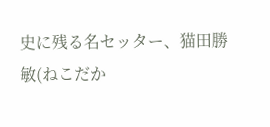史に残る名セッター、猫田勝敏(ねこだか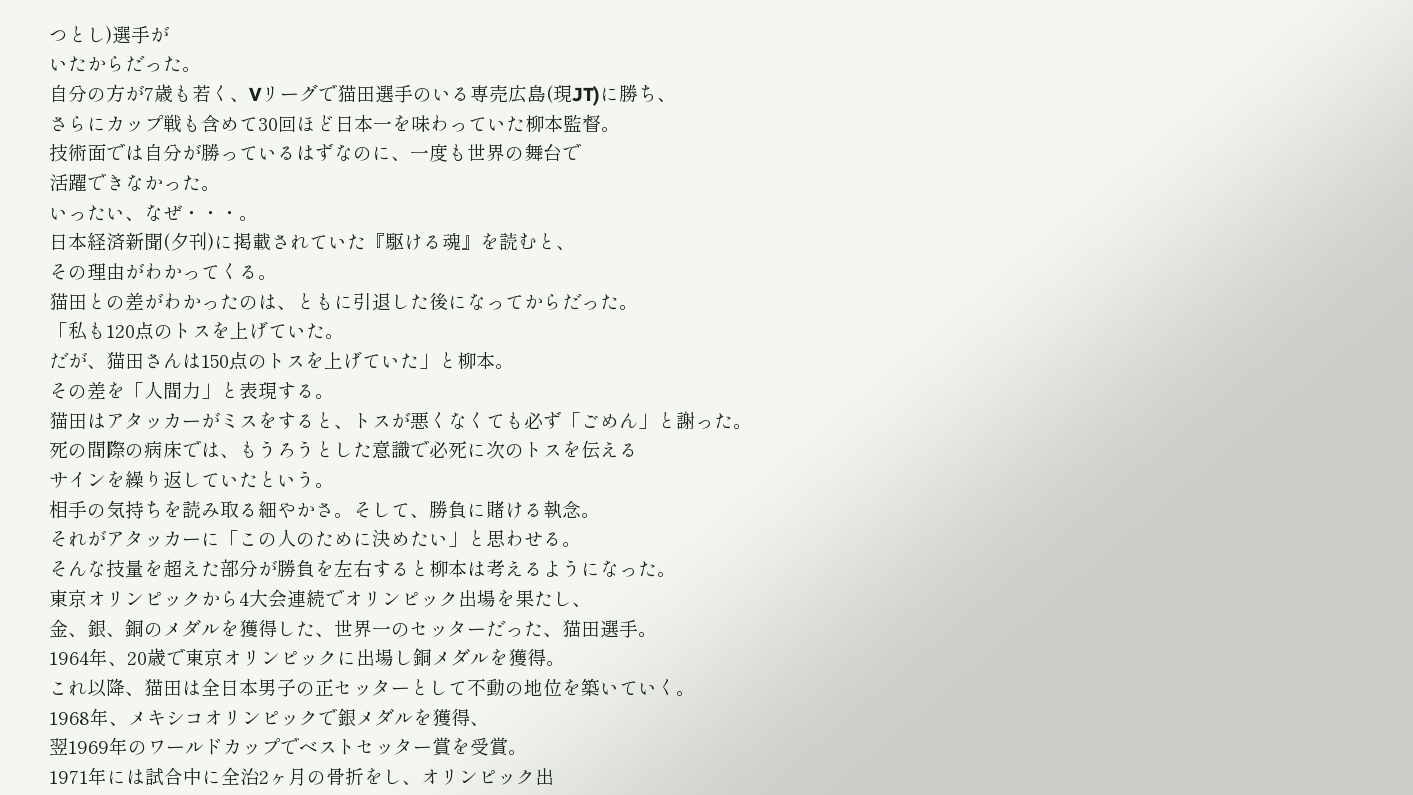つとし)選手が
いたからだった。
自分の方が7歳も若く、Vリーグで猫田選手のいる専売広島(現JT)に勝ち、
さらにカップ戦も含めて30回ほど日本一を味わっていた柳本監督。
技術面では自分が勝っているはずなのに、一度も世界の舞台で
活躍できなかった。
いったい、なぜ・・・。
日本経済新聞(夕刊)に掲載されていた『駆ける魂』を読むと、
その理由がわかってくる。
猫田との差がわかったのは、ともに引退した後になってからだった。
「私も120点のトスを上げていた。
だが、猫田さんは150点のトスを上げていた」と柳本。
その差を「人間力」と表現する。
猫田はアタッカーがミスをすると、トスが悪くなくても必ず「ごめん」と謝った。
死の間際の病床では、もうろうとした意識で必死に次のトスを伝える
サインを繰り返していたという。
相手の気持ちを読み取る細やかさ。そして、勝負に賭ける執念。
それがアタッカーに「この人のために決めたい」と思わせる。
そんな技量を超えた部分が勝負を左右すると柳本は考えるようになった。
東京オリンピックから4大会連続でオリンピック出場を果たし、
金、銀、銅のメダルを獲得した、世界一のセッターだった、猫田選手。
1964年、20歳で東京オリンピックに出場し銅メダルを獲得。
これ以降、猫田は全日本男子の正セッターとして不動の地位を築いていく。
1968年、メキシコオリンピックで銀メダルを獲得、
翌1969年のワールドカップでベストセッター賞を受賞。
1971年には試合中に全治2ヶ月の骨折をし、オリンピック出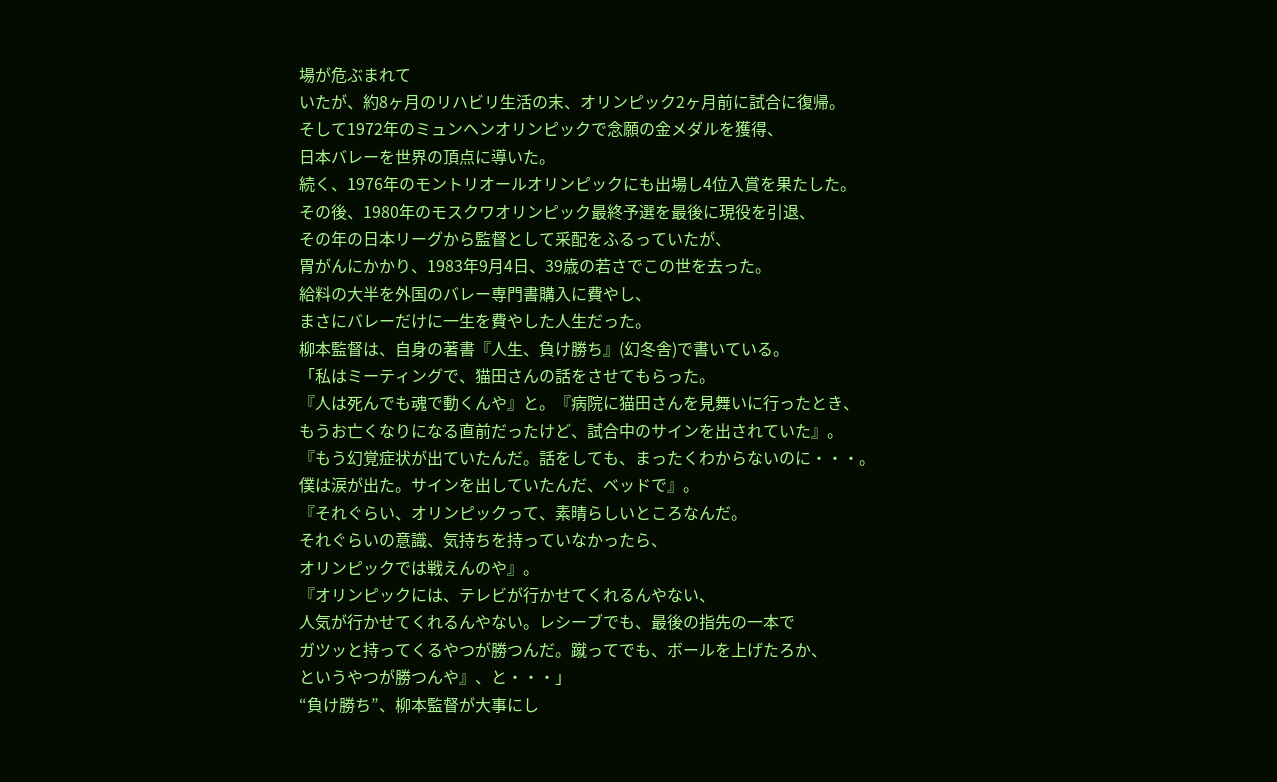場が危ぶまれて
いたが、約8ヶ月のリハビリ生活の末、オリンピック2ヶ月前に試合に復帰。
そして1972年のミュンヘンオリンピックで念願の金メダルを獲得、
日本バレーを世界の頂点に導いた。
続く、1976年のモントリオールオリンピックにも出場し4位入賞を果たした。
その後、1980年のモスクワオリンピック最終予選を最後に現役を引退、
その年の日本リーグから監督として采配をふるっていたが、
胃がんにかかり、1983年9月4日、39歳の若さでこの世を去った。
給料の大半を外国のバレー専門書購入に費やし、
まさにバレーだけに一生を費やした人生だった。
柳本監督は、自身の著書『人生、負け勝ち』(幻冬舎)で書いている。
「私はミーティングで、猫田さんの話をさせてもらった。
『人は死んでも魂で動くんや』と。『病院に猫田さんを見舞いに行ったとき、
もうお亡くなりになる直前だったけど、試合中のサインを出されていた』。
『もう幻覚症状が出ていたんだ。話をしても、まったくわからないのに・・・。
僕は涙が出た。サインを出していたんだ、ベッドで』。
『それぐらい、オリンピックって、素晴らしいところなんだ。
それぐらいの意識、気持ちを持っていなかったら、
オリンピックでは戦えんのや』。
『オリンピックには、テレビが行かせてくれるんやない、
人気が行かせてくれるんやない。レシーブでも、最後の指先の一本で
ガツッと持ってくるやつが勝つんだ。蹴ってでも、ボールを上げたろか、
というやつが勝つんや』、と・・・」
“負け勝ち”、柳本監督が大事にし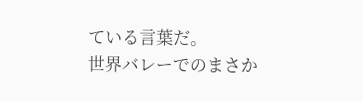ている言葉だ。
世界バレーでのまさか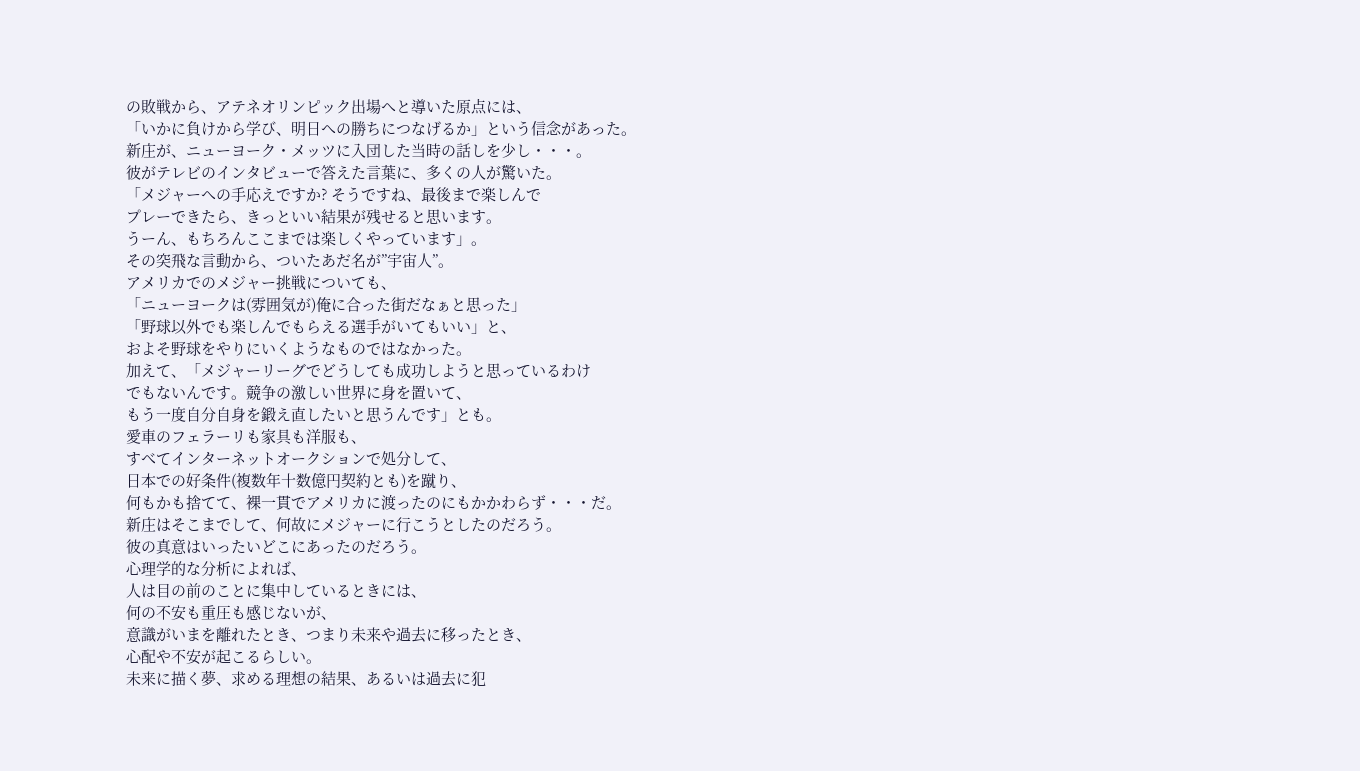の敗戦から、アテネオリンピック出場へと導いた原点には、
「いかに負けから学び、明日への勝ちにつなげるか」という信念があった。
新庄が、ニューヨーク・メッツに入団した当時の話しを少し・・・。
彼がテレビのインタビューで答えた言葉に、多くの人が驚いた。
「メジャーへの手応えですか? そうですね、最後まで楽しんで
プレーできたら、きっといい結果が残せると思います。
うーん、もちろんここまでは楽しくやっています」。
その突飛な言動から、ついたあだ名が”宇宙人”。
アメリカでのメジャー挑戦についても、
「ニューヨークは(雰囲気が)俺に合った街だなぁと思った」
「野球以外でも楽しんでもらえる選手がいてもいい」と、
およそ野球をやりにいくようなものではなかった。
加えて、「メジャーリーグでどうしても成功しようと思っているわけ
でもないんです。競争の激しい世界に身を置いて、
もう一度自分自身を鍛え直したいと思うんです」とも。
愛車のフェラーリも家具も洋服も、
すべてインターネットオークションで処分して、
日本での好条件(複数年十数億円契約とも)を蹴り、
何もかも捨てて、裸一貫でアメリカに渡ったのにもかかわらず・・・だ。
新庄はそこまでして、何故にメジャーに行こうとしたのだろう。
彼の真意はいったいどこにあったのだろう。
心理学的な分析によれば、
人は目の前のことに集中しているときには、
何の不安も重圧も感じないが、
意識がいまを離れたとき、つまり未来や過去に移ったとき、
心配や不安が起こるらしい。
未来に描く夢、求める理想の結果、あるいは過去に犯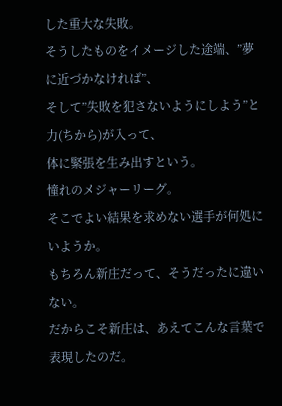した重大な失敗。
そうしたものをイメージした途端、”夢に近づかなければ”、
そして”失敗を犯さないようにしよう”と力(ちから)が入って、
体に緊張を生み出すという。
憧れのメジャーリーグ。
そこでよい結果を求めない選手が何処にいようか。
もちろん新庄だって、そうだったに違いない。
だからこそ新庄は、あえてこんな言葉で表現したのだ。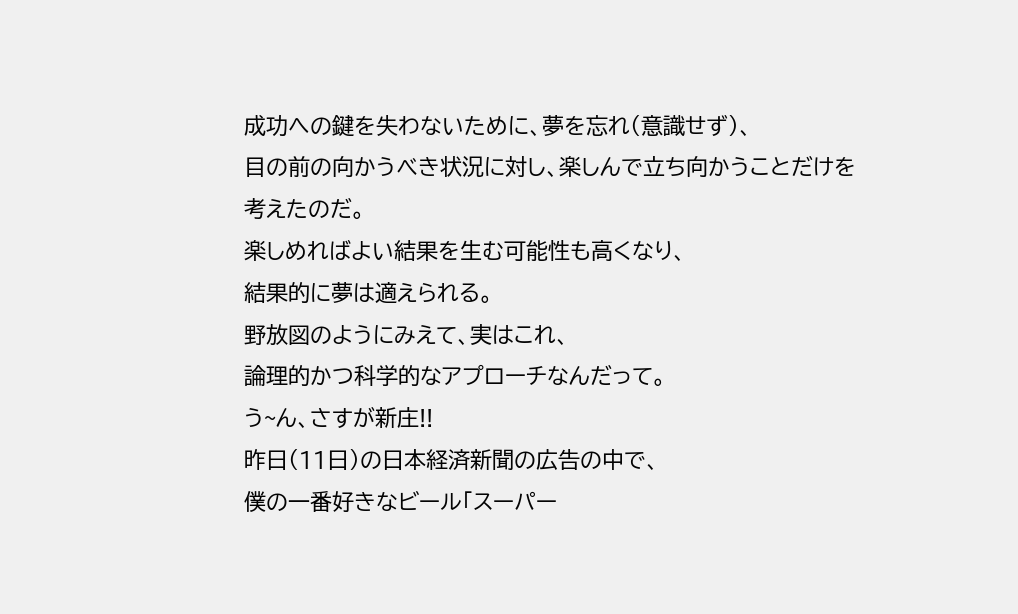成功への鍵を失わないために、夢を忘れ(意識せず)、
目の前の向かうべき状況に対し、楽しんで立ち向かうことだけを
考えたのだ。
楽しめればよい結果を生む可能性も高くなり、
結果的に夢は適えられる。
野放図のようにみえて、実はこれ、
論理的かつ科学的なアプローチなんだって。
う~ん、さすが新庄!!
昨日(11日)の日本経済新聞の広告の中で、
僕の一番好きなビール「スーパー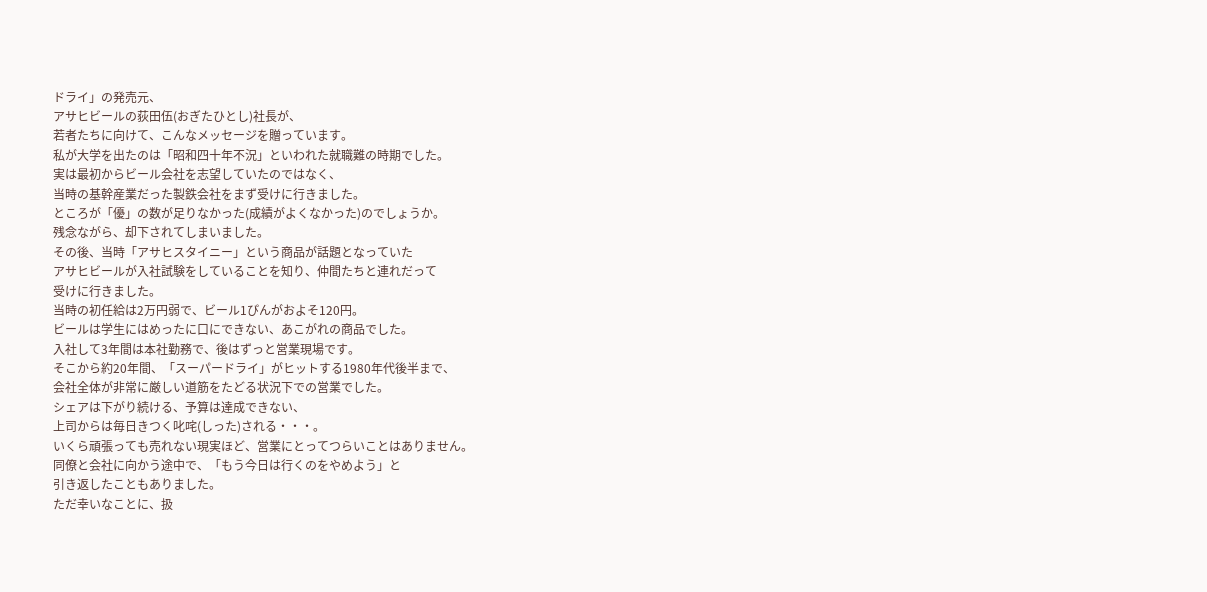ドライ」の発売元、
アサヒビールの荻田伍(おぎたひとし)社長が、
若者たちに向けて、こんなメッセージを贈っています。
私が大学を出たのは「昭和四十年不況」といわれた就職難の時期でした。
実は最初からビール会社を志望していたのではなく、
当時の基幹産業だった製鉄会社をまず受けに行きました。
ところが「優」の数が足りなかった(成績がよくなかった)のでしょうか。
残念ながら、却下されてしまいました。
その後、当時「アサヒスタイニー」という商品が話題となっていた
アサヒビールが入社試験をしていることを知り、仲間たちと連れだって
受けに行きました。
当時の初任給は2万円弱で、ビール1ぴんがおよそ120円。
ビールは学生にはめったに口にできない、あこがれの商品でした。
入社して3年間は本社勤務で、後はずっと営業現場です。
そこから約20年間、「スーパードライ」がヒットする1980年代後半まで、
会社全体が非常に厳しい道筋をたどる状況下での営業でした。
シェアは下がり続ける、予算は達成できない、
上司からは毎日きつく叱咤(しった)される・・・。
いくら頑張っても売れない現実ほど、営業にとってつらいことはありません。
同僚と会社に向かう途中で、「もう今日は行くのをやめよう」と
引き返したこともありました。
ただ幸いなことに、扱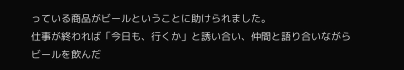っている商品がビールということに助けられました。
仕事が終われば「今日も、行くか」と誘い合い、仲間と語り合いながら
ビールを飲んだ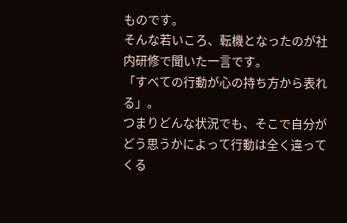ものです。
そんな若いころ、転機となったのが社内研修で聞いた一言です。
「すべての行動が心の持ち方から表れる」。
つまりどんな状況でも、そこで自分がどう思うかによって行動は全く違ってくる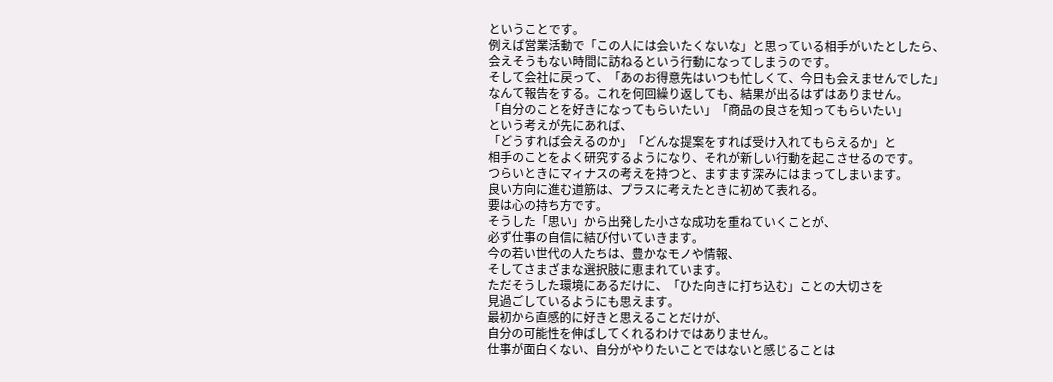ということです。
例えば営業活動で「この人には会いたくないな」と思っている相手がいたとしたら、
会えそうもない時間に訪ねるという行動になってしまうのです。
そして会社に戻って、「あのお得意先はいつも忙しくて、今日も会えませんでした」
なんて報告をする。これを何回繰り返しても、結果が出るはずはありません。
「自分のことを好きになってもらいたい」「商品の良さを知ってもらいたい」
という考えが先にあれば、
「どうすれば会えるのか」「どんな提案をすれば受け入れてもらえるか」と
相手のことをよく研究するようになり、それが新しい行動を起こさせるのです。
つらいときにマィナスの考えを持つと、ますます深みにはまってしまいます。
良い方向に進む道筋は、プラスに考えたときに初めて表れる。
要は心の持ち方です。
そうした「思い」から出発した小さな成功を重ねていくことが、
必ず仕事の自信に結び付いていきます。
今の若い世代の人たちは、豊かなモノや情報、
そしてさまざまな選択肢に恵まれています。
ただそうした環境にあるだけに、「ひた向きに打ち込む」ことの大切さを
見過ごしているようにも思えます。
最初から直感的に好きと思えることだけが、
自分の可能性を伸ばしてくれるわけではありません。
仕事が面白くない、自分がやりたいことではないと感じることは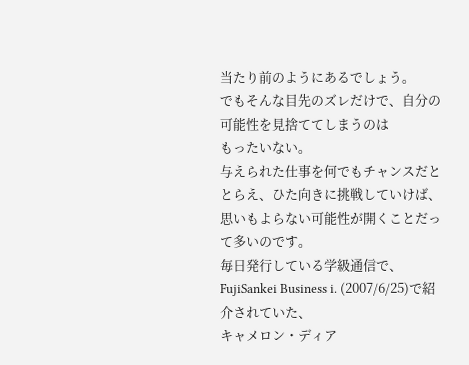当たり前のようにあるでしょう。
でもそんな目先のズレだけで、自分の可能性を見捨ててしまうのは
もったいない。
与えられた仕事を何でもチャンスだととらえ、ひた向きに挑戦していけば、
思いもよらない可能性が開くことだって多いのです。
毎日発行している学級通信で、
FujiSankei Business i. (2007/6/25)で紹介されていた、
キャメロン・ディア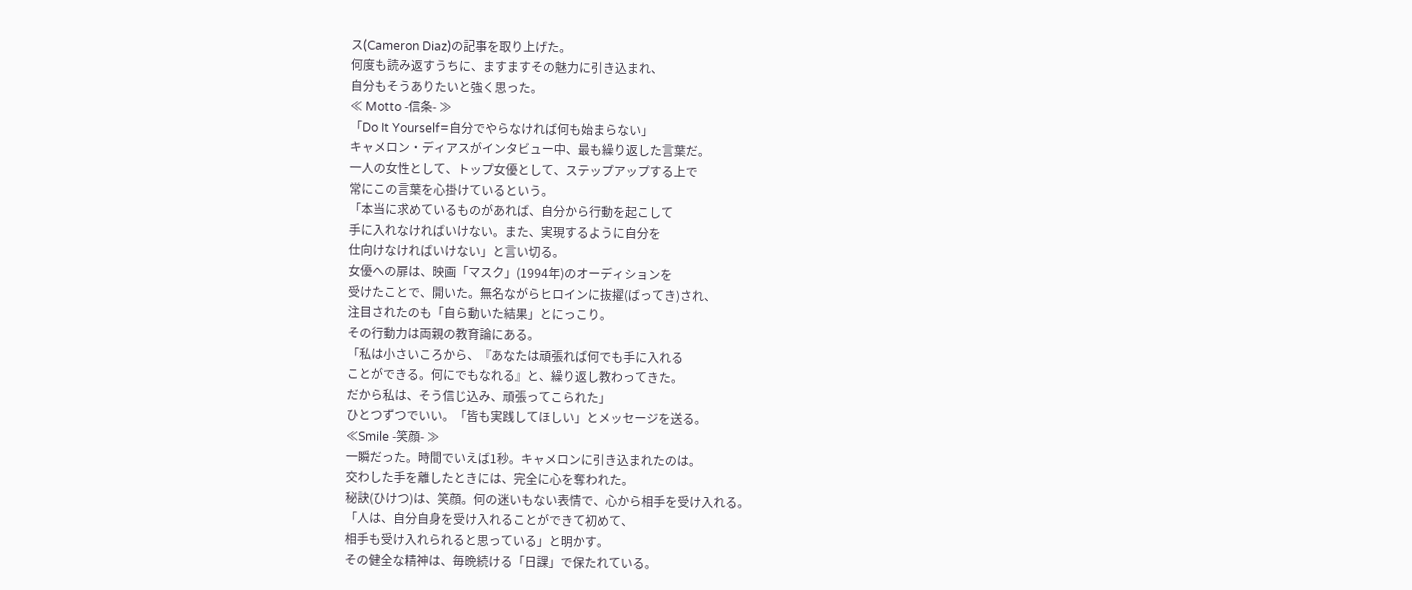ス(Cameron Diaz)の記事を取り上げた。
何度も読み返すうちに、ますますその魅力に引き込まれ、
自分もそうありたいと強く思った。
≪ Motto -信条- ≫
「Do It Yourself=自分でやらなければ何も始まらない」
キャメロン・ディアスがインタビュー中、最も繰り返した言葉だ。
一人の女性として、トップ女優として、ステップアップする上で
常にこの言葉を心掛けているという。
「本当に求めているものがあれば、自分から行動を起こして
手に入れなければいけない。また、実現するように自分を
仕向けなければいけない」と言い切る。
女優への扉は、映画「マスク」(1994年)のオーディションを
受けたことで、開いた。無名ながらヒロインに抜擢(ばってき)され、
注目されたのも「自ら動いた結果」とにっこり。
その行動力は両親の教育論にある。
「私は小さいころから、『あなたは頑張れば何でも手に入れる
ことができる。何にでもなれる』と、繰り返し教わってきた。
だから私は、そう信じ込み、頑張ってこられた」
ひとつずつでいい。「皆も実践してほしい」とメッセージを送る。
≪Smile -笑顔- ≫
一瞬だった。時間でいえば1秒。キャメロンに引き込まれたのは。
交わした手を離したときには、完全に心を奪われた。
秘訣(ひけつ)は、笑顔。何の迷いもない表情で、心から相手を受け入れる。
「人は、自分自身を受け入れることができて初めて、
相手も受け入れられると思っている」と明かす。
その健全な精神は、毎晩続ける「日課」で保たれている。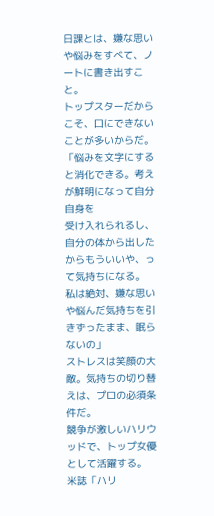日課とは、嫌な思いや悩みをすべて、ノートに書き出すこと。
トップスターだからこそ、口にできないことが多いからだ。
「悩みを文字にすると消化できる。考えが鮮明になって自分自身を
受け入れられるし、自分の体から出したからもういいや、って気持ちになる。
私は絶対、嫌な思いや悩んだ気持ちを引きずったまま、眠らないの」
ストレスは笑顔の大敵。気持ちの切り替えは、プロの必須条件だ。
競争が激しいハリウッドで、トップ女優として活躍する。
米誌「ハリ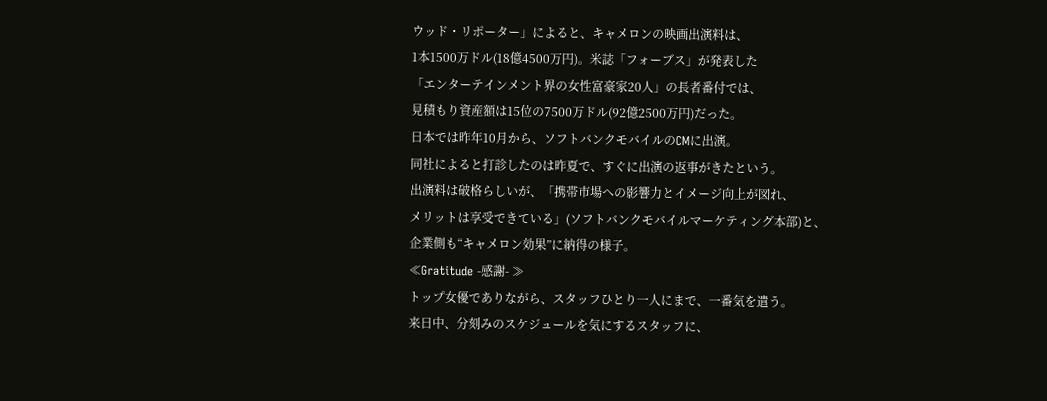ウッド・リポーター」によると、キャメロンの映画出演料は、
1本1500万ドル(18億4500万円)。米誌「フォーブス」が発表した
「エンターテインメント界の女性富豪家20人」の長者番付では、
見積もり資産額は15位の7500万ドル(92億2500万円)だった。
日本では昨年10月から、ソフトバンクモバイルのCMに出演。
同社によると打診したのは昨夏で、すぐに出演の返事がきたという。
出演料は破格らしいが、「携帯市場への影響力とイメージ向上が図れ、
メリットは享受できている」(ソフトバンクモバイルマーケティング本部)と、
企業側も“キャメロン効果”に納得の様子。
≪Gratitude -感謝- ≫
トップ女優でありながら、スタッフひとり一人にまで、一番気を遣う。
来日中、分刻みのスケジュールを気にするスタッフに、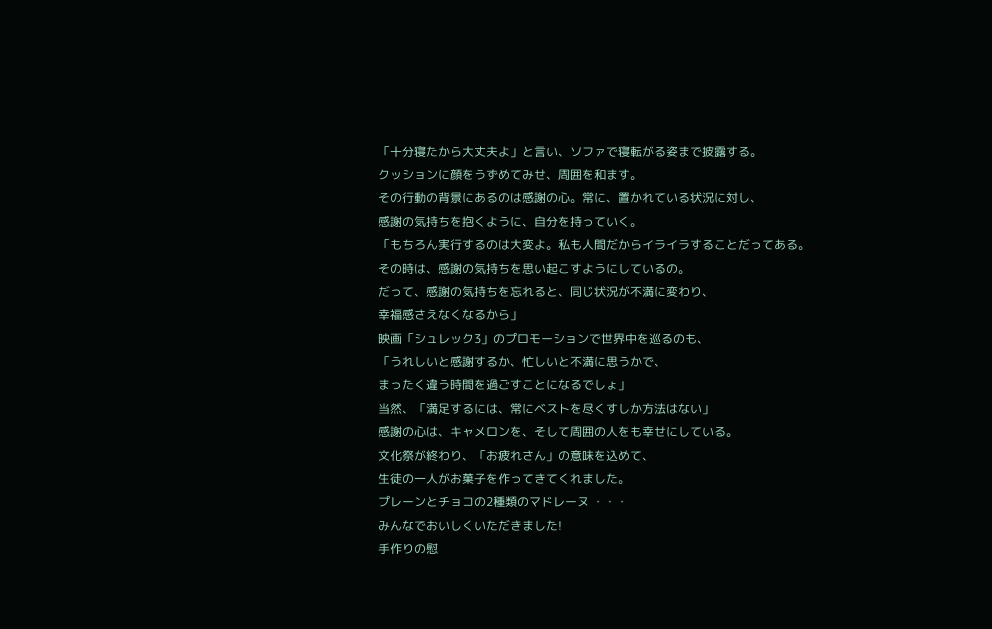「十分寝たから大丈夫よ」と言い、ソファで寝転がる姿まで披露する。
クッションに顔をうずめてみせ、周囲を和ます。
その行動の背景にあるのは感謝の心。常に、置かれている状況に対し、
感謝の気持ちを抱くように、自分を持っていく。
「もちろん実行するのは大変よ。私も人間だからイライラすることだってある。
その時は、感謝の気持ちを思い起こすようにしているの。
だって、感謝の気持ちを忘れると、同じ状況が不満に変わり、
幸福感さえなくなるから」
映画「シュレック3」のプロモーションで世界中を巡るのも、
「うれしいと感謝するか、忙しいと不満に思うかで、
まったく違う時間を過ごすことになるでしょ」
当然、「満足するには、常にベストを尽くすしか方法はない」
感謝の心は、キャメロンを、そして周囲の人をも幸せにしている。
文化祭が終わり、「お疲れさん」の意味を込めて、
生徒の一人がお菓子を作ってきてくれました。
プレーンとチョコの2種類のマドレーヌ ・・・
みんなでおいしくいただきました!
手作りの慰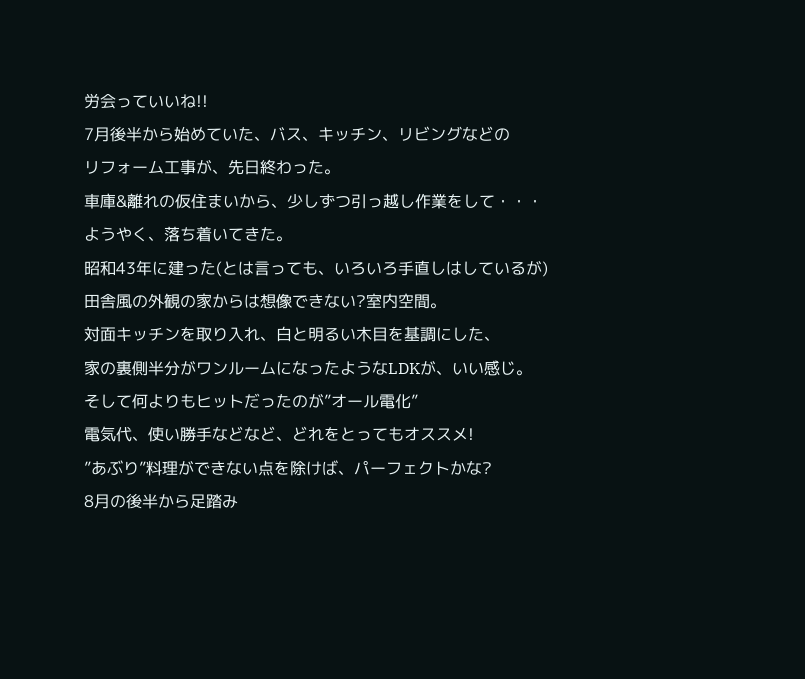労会っていいね!!
7月後半から始めていた、バス、キッチン、リビングなどの
リフォーム工事が、先日終わった。
車庫&離れの仮住まいから、少しずつ引っ越し作業をして・・・
ようやく、落ち着いてきた。
昭和43年に建った(とは言っても、いろいろ手直しはしているが)
田舎風の外観の家からは想像できない?室内空間。
対面キッチンを取り入れ、白と明るい木目を基調にした、
家の裏側半分がワンルームになったようなLDKが、いい感じ。
そして何よりもヒットだったのが”オール電化”
電気代、使い勝手などなど、どれをとってもオススメ!
”あぶり”料理ができない点を除けば、パーフェクトかな?
8月の後半から足踏み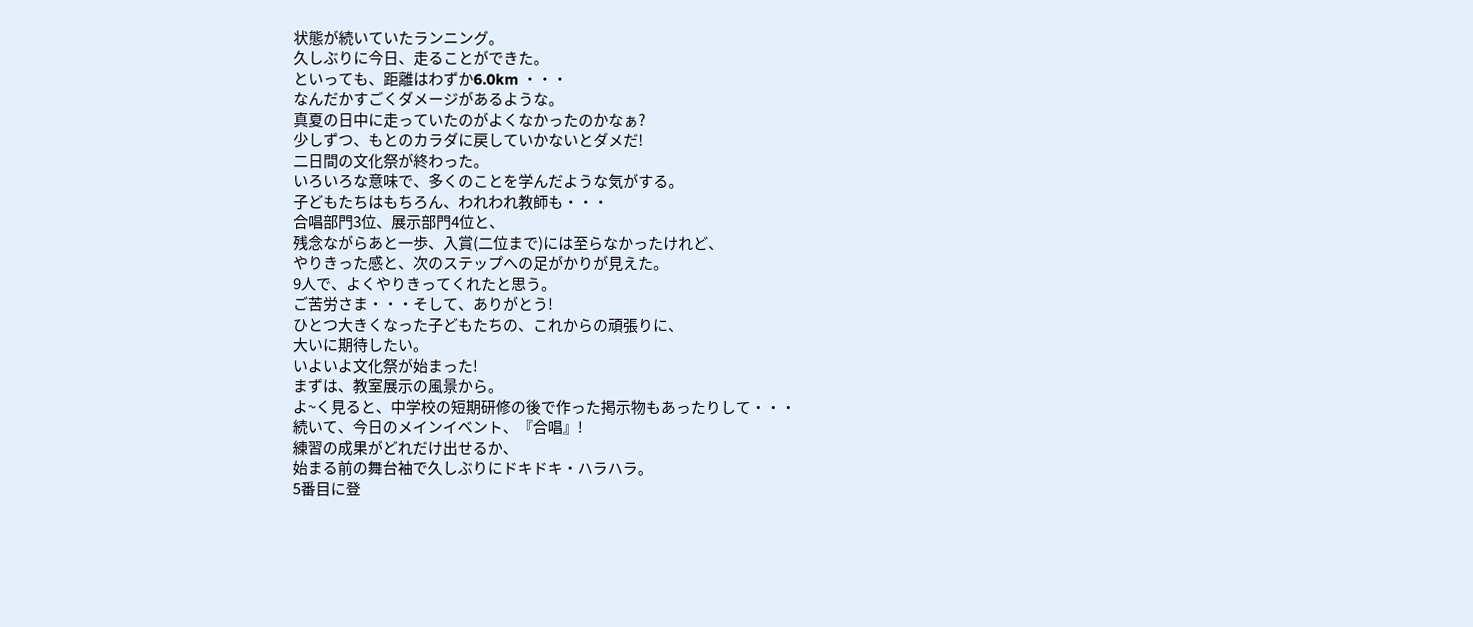状態が続いていたランニング。
久しぶりに今日、走ることができた。
といっても、距離はわずか6.0km ・・・
なんだかすごくダメージがあるような。
真夏の日中に走っていたのがよくなかったのかなぁ?
少しずつ、もとのカラダに戻していかないとダメだ!
二日間の文化祭が終わった。
いろいろな意味で、多くのことを学んだような気がする。
子どもたちはもちろん、われわれ教師も・・・
合唱部門3位、展示部門4位と、
残念ながらあと一歩、入賞(二位まで)には至らなかったけれど、
やりきった感と、次のステップへの足がかりが見えた。
9人で、よくやりきってくれたと思う。
ご苦労さま・・・そして、ありがとう!
ひとつ大きくなった子どもたちの、これからの頑張りに、
大いに期待したい。
いよいよ文化祭が始まった!
まずは、教室展示の風景から。
よ~く見ると、中学校の短期研修の後で作った掲示物もあったりして・・・
続いて、今日のメインイベント、『合唱』!
練習の成果がどれだけ出せるか、
始まる前の舞台袖で久しぶりにドキドキ・ハラハラ。
5番目に登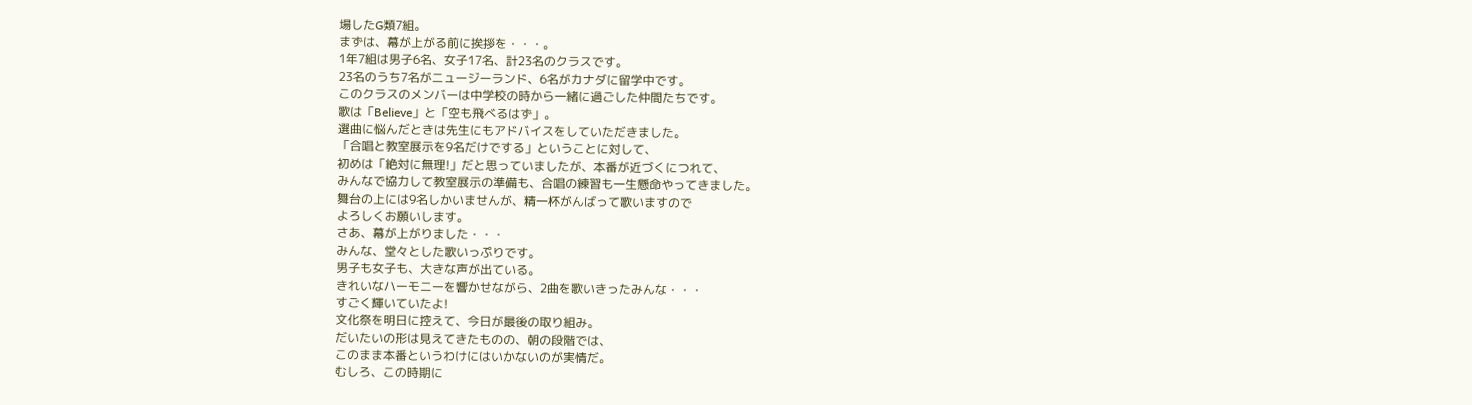場したG類7組。
まずは、幕が上がる前に挨拶を・・・。
1年7組は男子6名、女子17名、計23名のクラスです。
23名のうち7名がニュージーランド、6名がカナダに留学中です。
このクラスのメンバーは中学校の時から一緒に過ごした仲間たちです。
歌は「Believe」と「空も飛べるはず」。
選曲に悩んだときは先生にもアドバイスをしていただきました。
「合唱と教室展示を9名だけでする」ということに対して、
初めは「絶対に無理!」だと思っていましたが、本番が近づくにつれて、
みんなで協力して教室展示の準備も、合唱の練習も一生懸命やってきました。
舞台の上には9名しかいませんが、精一杯がんばって歌いますので
よろしくお願いします。
さあ、幕が上がりました・・・
みんな、堂々とした歌いっぷりです。
男子も女子も、大きな声が出ている。
きれいなハーモニーを響かせながら、2曲を歌いきったみんな・・・
すごく輝いていたよ!
文化祭を明日に控えて、今日が最後の取り組み。
だいたいの形は見えてきたものの、朝の段階では、
このまま本番というわけにはいかないのが実情だ。
むしろ、この時期に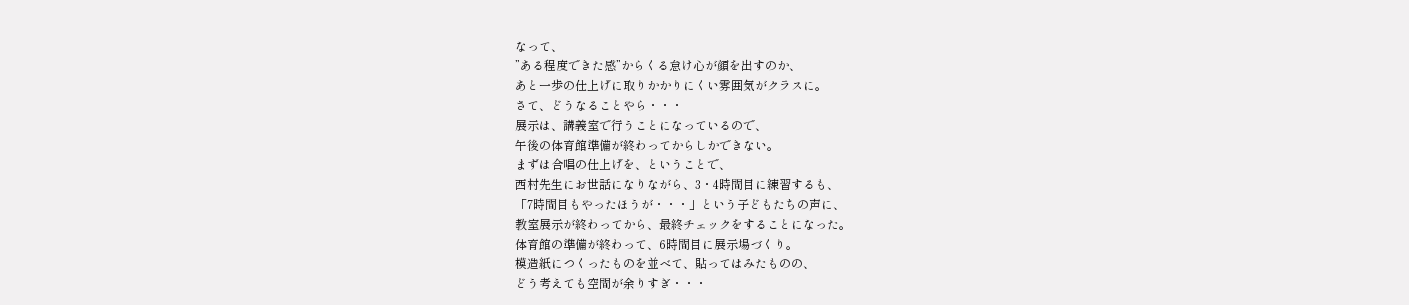なって、
”ある程度できた感”からくる怠け心が顔を出すのか、
あと一歩の仕上げに取りかかりにくい雰囲気がクラスに。
さて、どうなることやら・・・
展示は、講義室で行うことになっているので、
午後の体育館準備が終わってからしかできない。
まずは合唱の仕上げを、ということで、
西村先生にお世話になりながら、3・4時間目に練習するも、
「7時間目もやったほうが・・・」という子どもたちの声に、
教室展示が終わってから、最終チェックをすることになった。
体育館の準備が終わって、6時間目に展示場づくり。
模造紙につくったものを並べて、貼ってはみたものの、
どう考えても空間が余りすぎ・・・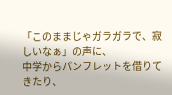「このままじゃガラガラで、寂しいなぁ」の声に、
中学からパンフレットを借りてきたり、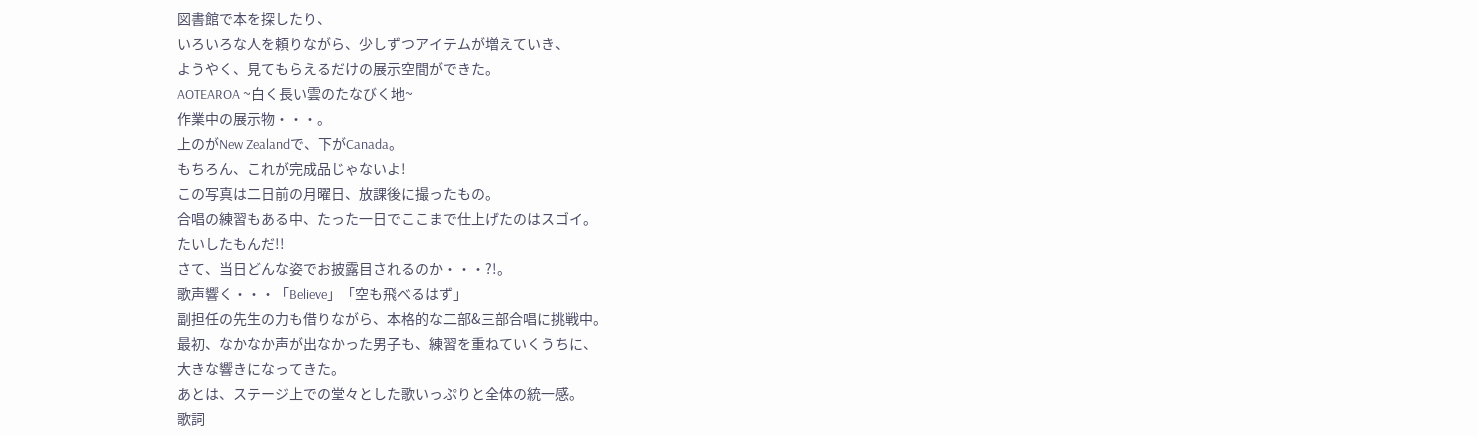図書館で本を探したり、
いろいろな人を頼りながら、少しずつアイテムが増えていき、
ようやく、見てもらえるだけの展示空間ができた。
AOTEAROA ~白く長い雲のたなびく地~
作業中の展示物・・・。
上のがNew Zealandで、下がCanada。
もちろん、これが完成品じゃないよ!
この写真は二日前の月曜日、放課後に撮ったもの。
合唱の練習もある中、たった一日でここまで仕上げたのはスゴイ。
たいしたもんだ!!
さて、当日どんな姿でお披露目されるのか・・・?!。
歌声響く・・・「Believe」「空も飛べるはず」
副担任の先生の力も借りながら、本格的な二部&三部合唱に挑戦中。
最初、なかなか声が出なかった男子も、練習を重ねていくうちに、
大きな響きになってきた。
あとは、ステージ上での堂々とした歌いっぷりと全体の統一感。
歌詞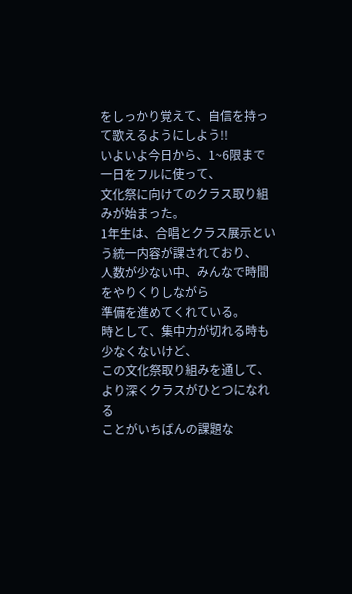をしっかり覚えて、自信を持って歌えるようにしよう!!
いよいよ今日から、1~6限まで一日をフルに使って、
文化祭に向けてのクラス取り組みが始まった。
1年生は、合唱とクラス展示という統一内容が課されており、
人数が少ない中、みんなで時間をやりくりしながら
準備を進めてくれている。
時として、集中力が切れる時も少なくないけど、
この文化祭取り組みを通して、より深くクラスがひとつになれる
ことがいちばんの課題な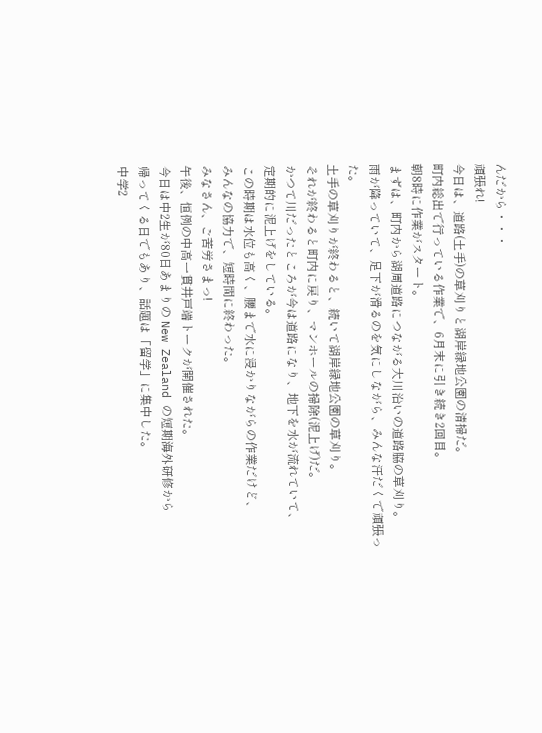んだから・・・
頑張れ!
今日は、道路(土手)の草刈りと湖岸緑地公園の清掃だ。
町内総出で行っている作業で、6月末に引き続き2回目。
朝8時に作業がスタート。
まずは、町内から湖周道路につながる大川沿いの道路脇の草刈り。
雨が降っていて、足下が滑るのを気にしながら、みんな汗だくで頑張った。
土手の草刈りが終わると、続いて湖岸緑地公園の草刈り。
それが終わると町内に戻り、マンホールの掃除(泥上げ)だ。
かつて川だったところが今は道路になり、地下を水が流れていて、
定期的に泥上げをしている。
この時期は水位も高く、腰まで水に浸かりながらの作業だけど、
みんなの協力で、短時間に終わった。
みなさん、ご苦労さまっ!
午後、恒例の中高一貫井戸端トークが開催された。
今日は中2生が80日あまりの New Zealand の短期海外研修から
帰ってくる日でもあり、話題は「留学」に集中した。
中学2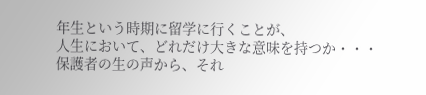年生という時期に留学に行くことが、
人生において、どれだけ大きな意味を持つか・・・
保護者の生の声から、それ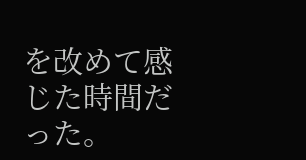を改めて感じた時間だった。